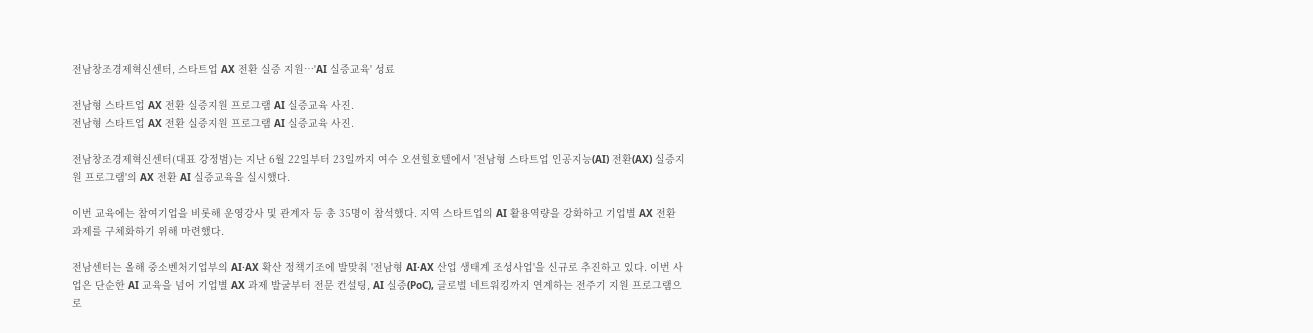전남창조경제혁신센터, 스타트업 AX 전환 실증 지원…'AI 실증교육' 성료

전남형 스타트업 AX 전환 실증지원 프로그램 AI 실증교육 사진.
전남형 스타트업 AX 전환 실증지원 프로그램 AI 실증교육 사진.

전남창조경제혁신센터(대표 강정범)는 지난 6월 22일부터 23일까지 여수 오션힐호텔에서 '전남형 스타트업 인공지능(AI) 전환(AX) 실증지원 프로그램'의 AX 전환 AI 실증교육을 실시했다.

이번 교육에는 참여기업을 비롯해 운영강사 및 관계자 등 총 35명이 참석했다. 지역 스타트업의 AI 활용역량을 강화하고 기업별 AX 전환 과제를 구체화하기 위해 마련했다.

전남센터는 올해 중소벤처기업부의 AI·AX 확산 정책기조에 발맞춰 '전남형 AI·AX 산업 생태계 조성사업'을 신규로 추진하고 있다. 이번 사업은 단순한 AI 교육을 넘어 기업별 AX 과제 발굴부터 전문 컨설팅, AI 실증(PoC), 글로벌 네트워킹까지 연계하는 전주기 지원 프로그램으로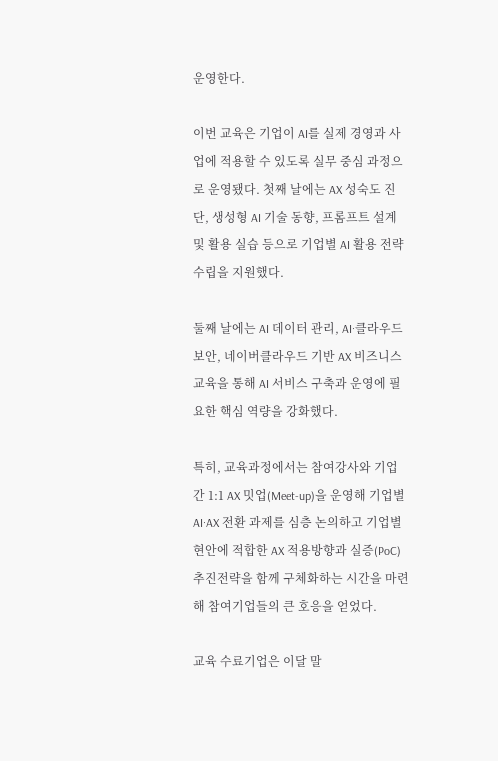운영한다.

이번 교육은 기업이 AI를 실제 경영과 사업에 적용할 수 있도록 실무 중심 과정으로 운영됐다. 첫째 날에는 AX 성숙도 진단, 생성형 AI 기술 동향, 프롬프트 설계 및 활용 실습 등으로 기업별 AI 활용 전략 수립을 지원했다.

둘째 날에는 AI 데이터 관리, AI·클라우드 보안, 네이버클라우드 기반 AX 비즈니스 교육을 통해 AI 서비스 구축과 운영에 필요한 핵심 역량을 강화했다.

특히, 교육과정에서는 참여강사와 기업 간 1:1 AX 밋업(Meet-up)을 운영해 기업별 AI·AX 전환 과제를 심층 논의하고 기업별 현안에 적합한 AX 적용방향과 실증(PoC) 추진전략을 함께 구체화하는 시간을 마련해 참여기업들의 큰 호응을 얻었다.

교육 수료기업은 이달 말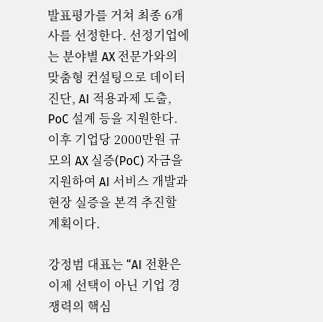발표평가를 거쳐 최종 6개사를 선정한다. 선정기업에는 분야별 AX 전문가와의 맞춤형 컨설팅으로 데이터 진단, AI 적용과제 도출, PoC 설계 등을 지원한다. 이후 기업당 2000만원 규모의 AX 실증(PoC) 자금을 지원하여 AI 서비스 개발과 현장 실증을 본격 추진할 계획이다.

강정범 대표는 “AI 전환은 이제 선택이 아닌 기업 경쟁력의 핵심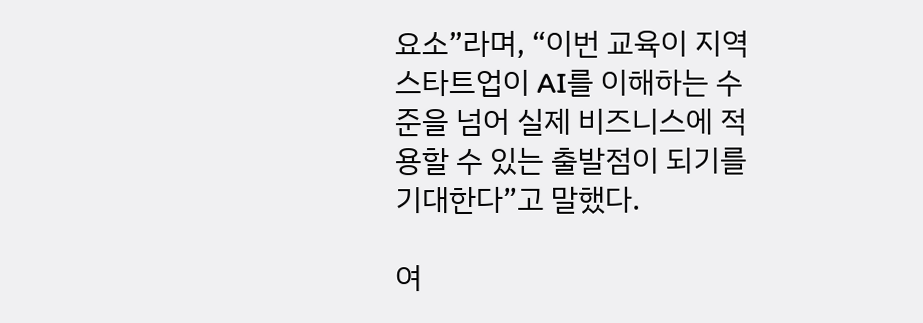요소”라며, “이번 교육이 지역 스타트업이 AI를 이해하는 수준을 넘어 실제 비즈니스에 적용할 수 있는 출발점이 되기를 기대한다”고 말했다.

여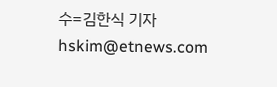수=김한식 기자 hskim@etnews.com